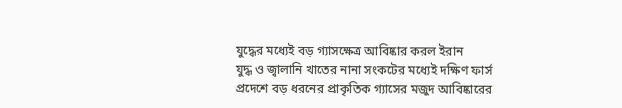যুদ্ধের মধ্যেই বড় গ্যাসক্ষেত্র আবিষ্কার করল ইরান
যুদ্ধ ও জ্বালানি খাতের নানা সংকটের মধ্যেই দক্ষিণ ফার্স প্রদেশে বড় ধরনের প্রাকৃতিক গ্যাসের মজুদ আবিষ্কারের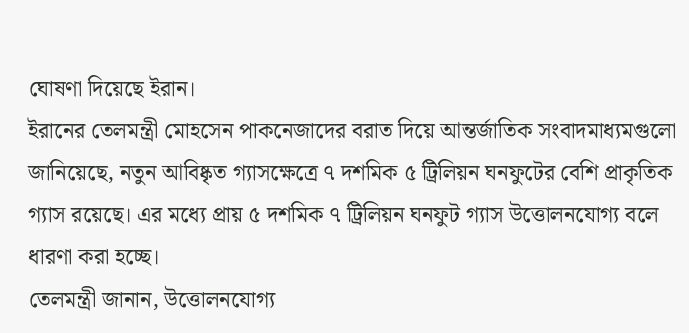ঘোষণা দিয়েছে ইরান।
ইরানের তেলমন্ত্রী মোহসেন পাকনেজাদের বরাত দিয়ে আন্তর্জাতিক সংবাদমাধ্যমগুলো জানিয়েছে, নতুন আবিষ্কৃত গ্যাসক্ষেত্রে ৭ দশমিক ৫ ট্রিলিয়ন ঘনফুটের বেশি প্রাকৃতিক গ্যাস রয়েছে। এর মধ্যে প্রায় ৫ দশমিক ৭ ট্রিলিয়ন ঘনফুট গ্যাস উত্তোলনযোগ্য বলে ধারণা করা হচ্ছে।
তেলমন্ত্রী জানান, উত্তোলনযোগ্য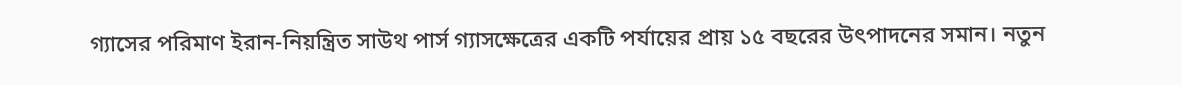গ্যাসের পরিমাণ ইরান-নিয়ন্ত্রিত সাউথ পার্স গ্যাসক্ষেত্রের একটি পর্যায়ের প্রায় ১৫ বছরের উৎপাদনের সমান। নতুন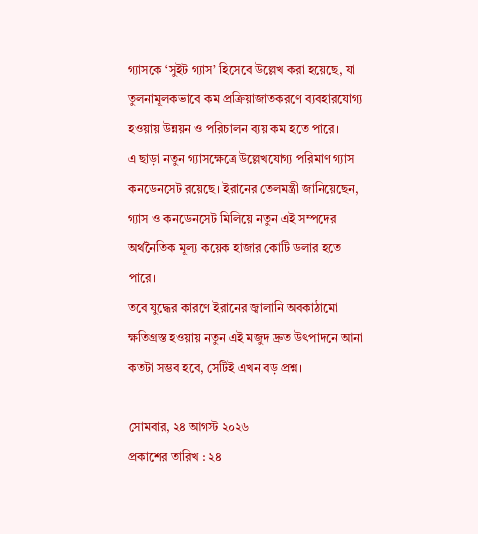গ্যাসকে ‘সুইট গ্যাস’ হিসেবে উল্লেখ করা হয়েছে, যা তুলনামূলকভাবে কম প্রক্রিয়াজাতকরণে ব্যবহারযোগ্য হওয়ায় উন্নয়ন ও পরিচালন ব্যয় কম হতে পারে।
এ ছাড়া নতুন গ্যাসক্ষেত্রে উল্লেখযোগ্য পরিমাণ গ্যাস কনডেনসেট রয়েছে। ইরানের তেলমন্ত্রী জানিয়েছেন, গ্যাস ও কনডেনসেট মিলিয়ে নতুন এই সম্পদের অর্থনৈতিক মূল্য কয়েক হাজার কোটি ডলার হতে পারে।
তবে যুদ্ধের কারণে ইরানের জ্বালানি অবকাঠামো ক্ষতিগ্রস্ত হওয়ায় নতুন এই মজুদ দ্রুত উৎপাদনে আনা কতটা সম্ভব হবে, সেটিই এখন বড় প্রশ্ন।

সোমবার, ২৪ আগস্ট ২০২৬
প্রকাশের তারিখ : ২৪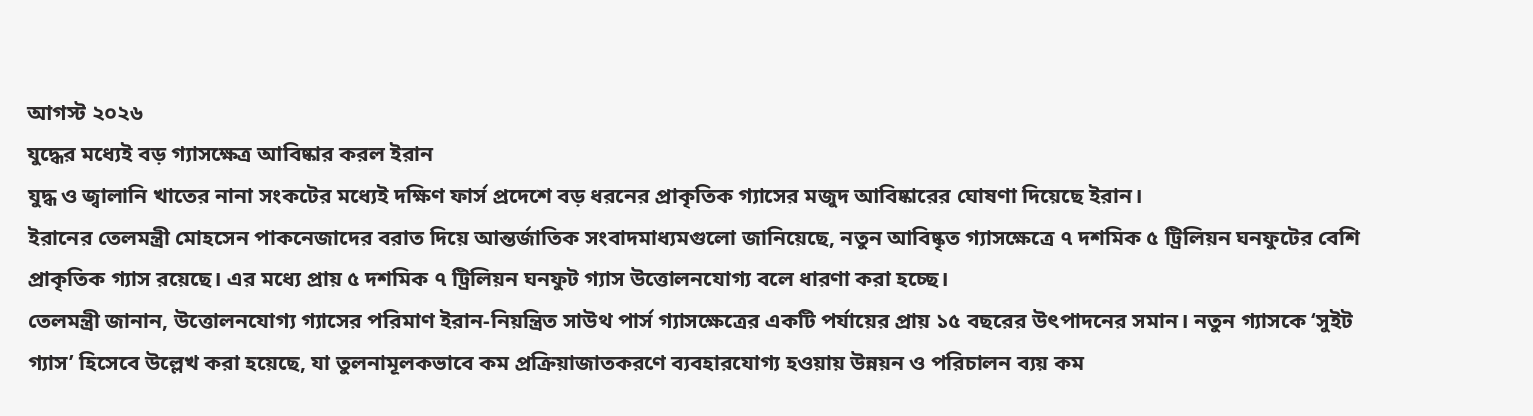আগস্ট ২০২৬
যুদ্ধের মধ্যেই বড় গ্যাসক্ষেত্র আবিষ্কার করল ইরান
যুদ্ধ ও জ্বালানি খাতের নানা সংকটের মধ্যেই দক্ষিণ ফার্স প্রদেশে বড় ধরনের প্রাকৃতিক গ্যাসের মজুদ আবিষ্কারের ঘোষণা দিয়েছে ইরান।
ইরানের তেলমন্ত্রী মোহসেন পাকনেজাদের বরাত দিয়ে আন্তর্জাতিক সংবাদমাধ্যমগুলো জানিয়েছে, নতুন আবিষ্কৃত গ্যাসক্ষেত্রে ৭ দশমিক ৫ ট্রিলিয়ন ঘনফুটের বেশি প্রাকৃতিক গ্যাস রয়েছে। এর মধ্যে প্রায় ৫ দশমিক ৭ ট্রিলিয়ন ঘনফুট গ্যাস উত্তোলনযোগ্য বলে ধারণা করা হচ্ছে।
তেলমন্ত্রী জানান, উত্তোলনযোগ্য গ্যাসের পরিমাণ ইরান-নিয়ন্ত্রিত সাউথ পার্স গ্যাসক্ষেত্রের একটি পর্যায়ের প্রায় ১৫ বছরের উৎপাদনের সমান। নতুন গ্যাসকে ‘সুইট গ্যাস’ হিসেবে উল্লেখ করা হয়েছে, যা তুলনামূলকভাবে কম প্রক্রিয়াজাতকরণে ব্যবহারযোগ্য হওয়ায় উন্নয়ন ও পরিচালন ব্যয় কম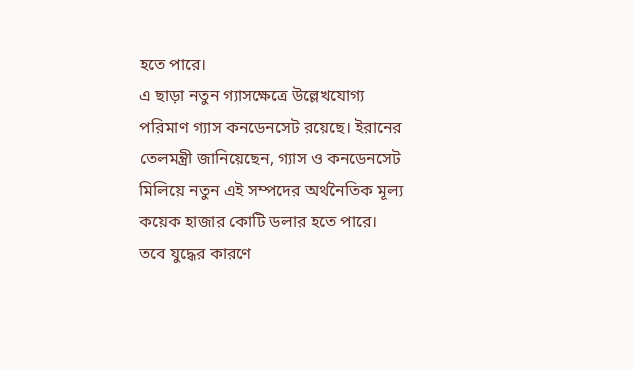হতে পারে।
এ ছাড়া নতুন গ্যাসক্ষেত্রে উল্লেখযোগ্য পরিমাণ গ্যাস কনডেনসেট রয়েছে। ইরানের তেলমন্ত্রী জানিয়েছেন, গ্যাস ও কনডেনসেট মিলিয়ে নতুন এই সম্পদের অর্থনৈতিক মূল্য কয়েক হাজার কোটি ডলার হতে পারে।
তবে যুদ্ধের কারণে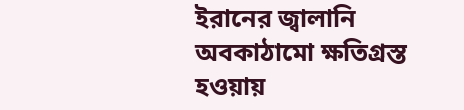ইরানের জ্বালানি অবকাঠামো ক্ষতিগ্রস্ত হওয়ায়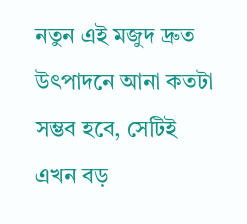নতুন এই মজুদ দ্রুত উৎপাদনে আনা কতটা সম্ভব হবে, সেটিই এখন বড়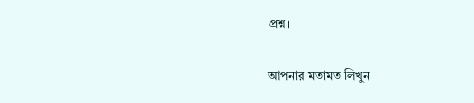প্রশ্ন।

আপনার মতামত লিখুন